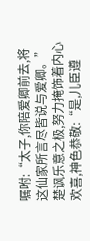嘱咐:“太子,你陪爱卿前去,将这仙家所言尽皆说与爱卿。”
楚讽乐意之极,努力掩饰着内心欢喜,神色恭敬:“是,儿臣遵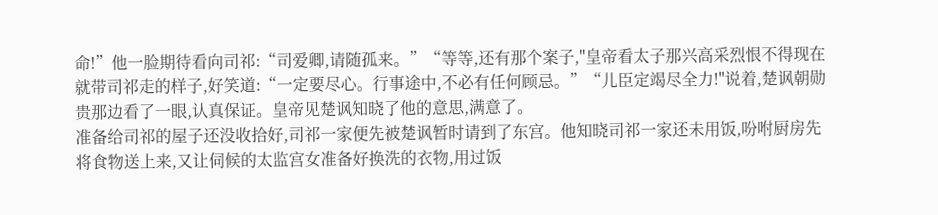命!”他一脸期待看向司祁:“司爱卿,请随孤来。”“等等,还有那个案子,"皇帝看太子那兴高采烈恨不得现在就带司祁走的样子,好笑道:“一定要尽心。行事途中,不必有任何顾忌。”“儿臣定竭尽全力!"说着,楚讽朝勋贵那边看了一眼,认真保证。皇帝见楚讽知晓了他的意思,满意了。
准备给司祁的屋子还没收拾好,司祁一家便先被楚讽暂时请到了东宫。他知晓司祁一家还未用饭,吩咐厨房先将食物送上来,又让伺候的太监宫女准备好换洗的衣物,用过饭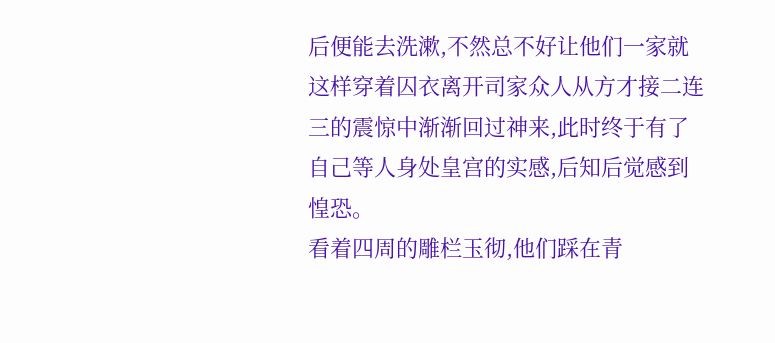后便能去洗漱,不然总不好让他们一家就这样穿着囚衣离开司家众人从方才接二连三的震惊中渐渐回过神来,此时终于有了自己等人身处皇宫的实感,后知后觉感到惶恐。
看着四周的雕栏玉彻,他们踩在青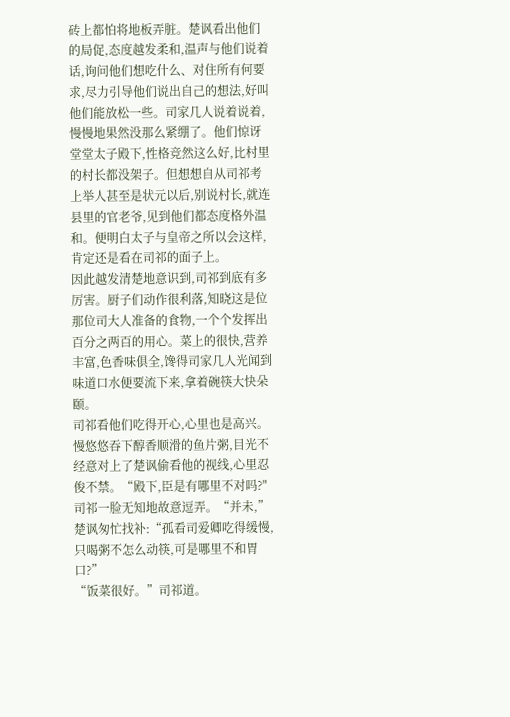砖上都怕将地板弄脏。楚讽看出他们的局促,态度越发柔和,温声与他们说着话,询问他们想吃什么、对住所有何要求,尽力引导他们说出自己的想法,好叫他们能放松一些。司家几人说着说着,慢慢地果然没那么紧绷了。他们惊讶堂堂太子殿下,性格竞然这么好,比村里的村长都没架子。但想想自从司祁考上举人甚至是状元以后,别说村长,就连县里的官老爷,见到他们都态度格外温和。便明白太子与皇帝之所以会这样,肯定还是看在司祁的面子上。
因此越发清楚地意识到,司祁到底有多厉害。厨子们动作很利落,知晓这是位那位司大人准备的食物,一个个发挥出百分之两百的用心。菜上的很快,营养丰富,色香味俱全,馋得司家几人光闻到味道口水便要流下来,拿着碗筷大快朵颐。
司祁看他们吃得开心,心里也是高兴。慢悠悠吞下醇香顺滑的鱼片粥,目光不经意对上了楚讽偷看他的视线,心里忍俊不禁。“殿下,臣是有哪里不对吗?"司祁一脸无知地故意逗弄。“并未,”楚讽匆忙找补:“孤看司爱卿吃得缓慢,只喝粥不怎么动筷,可是哪里不和胃口?”
“饭菜很好。”司祁道。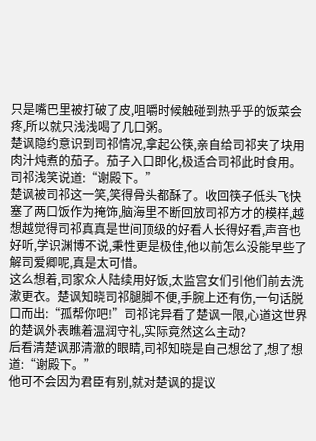只是嘴巴里被打破了皮,咀嚼时候触碰到热乎乎的饭菜会疼,所以就只浅浅喝了几口粥。
楚讽隐约意识到司祁情况,拿起公筷,亲自给司祁夹了块用肉汁炖煮的茄子。茄子入口即化,极适合司祁此时食用。司祁浅笑说道:“谢殿下。”
楚讽被司祁这一笑,笑得骨头都酥了。收回筷子低头飞快塞了两口饭作为掩饰,脑海里不断回放司祁方才的模样,越想越觉得司祁真真是世间顶级的好看人长得好看,声音也好听,学识渊博不说,秉性更是极佳,他以前怎么没能早些了解司爱卿呢,真是太可惜。
这么想着,司家众人陆续用好饭,太监宫女们引他们前去洗漱更衣。楚讽知晓司祁腿脚不便,手腕上还有伤,一句话脱口而出:“孤帮你吧!”司祁诧异看了楚讽一限,心道这世界的楚讽外表瞧着温润守礼,实际竟然这么主动?
后看清楚讽那清澈的眼睛,司祁知晓是自己想岔了,想了想道:“谢殿下。”
他可不会因为君臣有别,就对楚讽的提议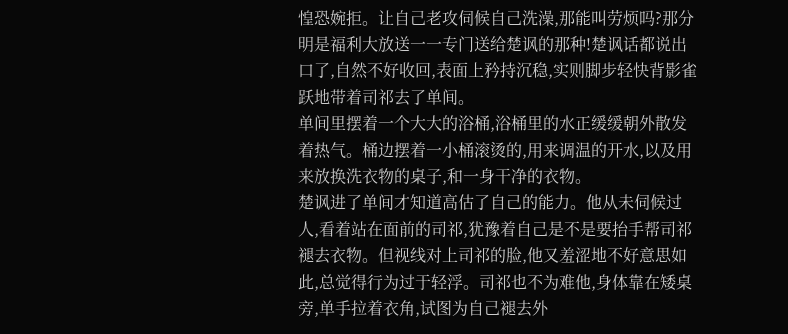惶恐婉拒。让自己老攻伺候自己洗澡,那能叫劳烦吗?那分明是福利大放送一一专门送给楚讽的那种!楚讽话都说出口了,自然不好收回,表面上矜持沉稳,实则脚步轻快背影雀跃地带着司祁去了单间。
单间里摆着一个大大的浴桶,浴桶里的水正缓缓朝外散发着热气。桶边摆着一小桶滚烫的,用来调温的开水,以及用来放换洗衣物的桌子,和一身干净的衣物。
楚讽进了单间才知道高估了自己的能力。他从未伺候过人,看着站在面前的司祁,犹豫着自己是不是要抬手帮司祁褪去衣物。但视线对上司祁的脸,他又羞涩地不好意思如此,总觉得行为过于轻浮。司祁也不为难他,身体靠在矮桌旁,单手拉着衣角,试图为自己褪去外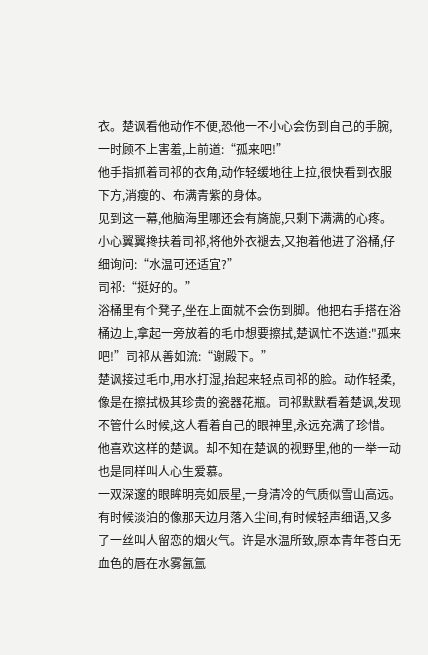衣。楚讽看他动作不便,恐他一不小心会伤到自己的手腕,一时顾不上害羞,上前道:“孤来吧!”
他手指抓着司祁的衣角,动作轻缓地往上拉,很快看到衣服下方,消瘦的、布满青紫的身体。
见到这一幕,他脑海里哪还会有旖旎,只剩下满满的心疼。小心翼翼搀扶着司祁,将他外衣褪去,又抱着他进了浴桶,仔细询问:“水温可还适宜?”
司祁:“挺好的。”
浴桶里有个凳子,坐在上面就不会伤到脚。他把右手搭在浴桶边上,拿起一旁放着的毛巾想要擦拭,楚讽忙不迭道:"孤来吧!”司祁从善如流:“谢殿下。”
楚讽接过毛巾,用水打湿,抬起来轻点司祁的脸。动作轻柔,像是在擦拭极其珍贵的瓷器花瓶。司祁默默看着楚讽,发现不管什么时候,这人看着自己的眼神里,永远充满了珍惜。
他喜欢这样的楚讽。却不知在楚讽的视野里,他的一举一动也是同样叫人心生爱慕。
一双深邃的眼眸明亮如辰星,一身清冷的气质似雪山高远。有时候淡泊的像那天边月落入尘间,有时候轻声细语,又多了一丝叫人留恋的烟火气。许是水温所致,原本青年苍白无血色的唇在水雾氤氲